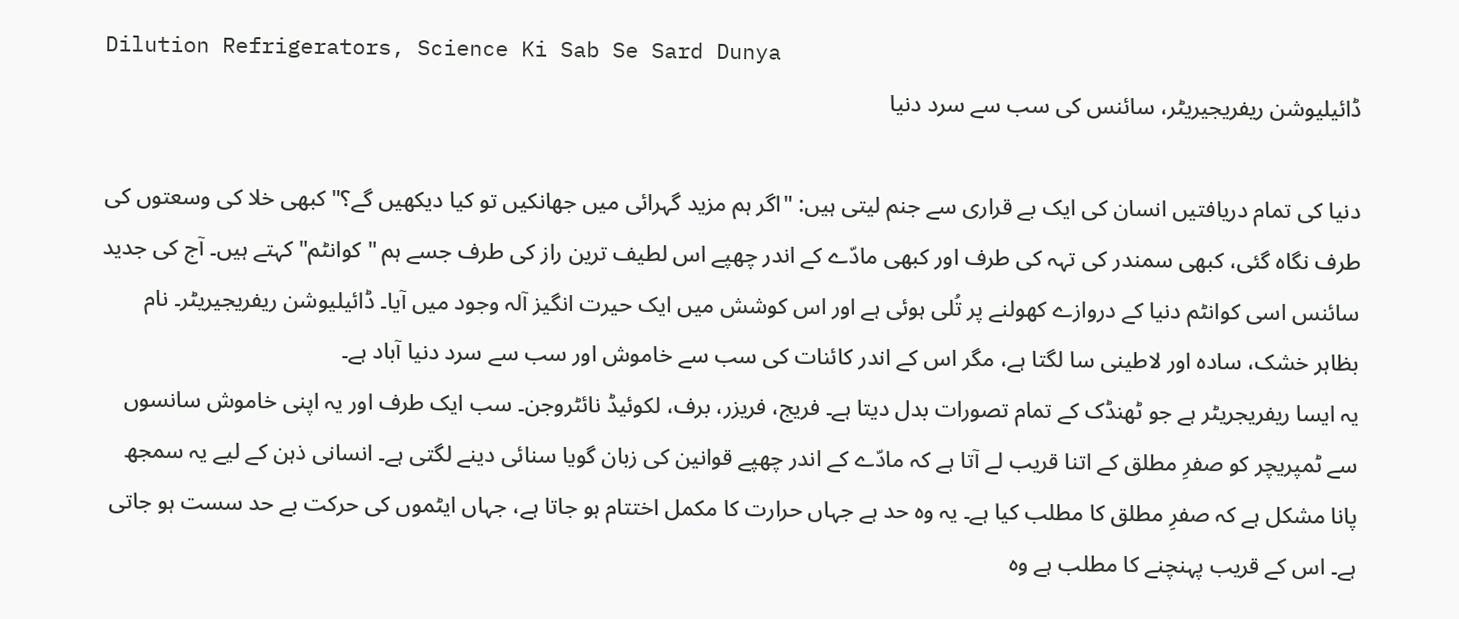Dilution Refrigerators, Science Ki Sab Se Sard Dunya
ڈائیلیوشن ریفریجیریٹر، سائنس کی سب سے سرد دنیا

دنیا کی تمام دریافتیں انسان کی ایک بے قراری سے جنم لیتی ہیں: "اگر ہم مزید گہرائی میں جھانکیں تو کیا دیکھیں گے؟" کبھی خلا کی وسعتوں کی طرف نگاہ گئی، کبھی سمندر کی تہہ کی طرف اور کبھی مادّے کے اندر چھپے اس لطیف ترین راز کی طرف جسے ہم "کوانٹم" کہتے ہیں۔ آج کی جدید سائنس اسی کوانٹم دنیا کے دروازے کھولنے پر تُلی ہوئی ہے اور اس کوشش میں ایک حیرت انگیز آلہ وجود میں آیا۔ ڈائیلیوشن ریفریجیریٹر۔ نام بظاہر خشک، سادہ اور لاطینی سا لگتا ہے، مگر اس کے اندر کائنات کی سب سے خاموش اور سب سے سرد دنیا آباد ہے۔
یہ ایسا ریفریجریٹر ہے جو ٹھنڈک کے تمام تصورات بدل دیتا ہے۔ فریج، فریزر، برف، لکوئیڈ نائٹروجن۔ سب ایک طرف اور یہ اپنی خاموش سانسوں سے ٹمپریچر کو صفرِ مطلق کے اتنا قریب لے آتا ہے کہ مادّے کے اندر چھپے قوانین کی زبان گویا سنائی دینے لگتی ہے۔ انسانی ذہن کے لیے یہ سمجھ پانا مشکل ہے کہ صفرِ مطلق کا مطلب کیا ہے۔ یہ وہ حد ہے جہاں حرارت کا مکمل اختتام ہو جاتا ہے، جہاں ایٹموں کی حرکت بے حد سست ہو جاتی ہے۔ اس کے قریب پہنچنے کا مطلب ہے وہ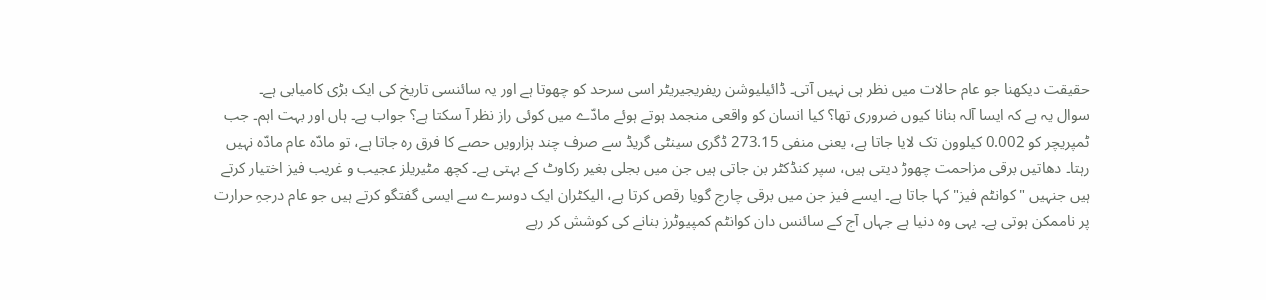حقیقت دیکھنا جو عام حالات میں نظر ہی نہیں آتی۔ ڈائیلیوشن ریفریجیریٹر اسی سرحد کو چھوتا ہے اور یہ سائنسی تاریخ کی ایک بڑی کامیابی ہے۔
سوال یہ ہے کہ ایسا آلہ بنانا کیوں ضروری تھا؟ کیا انسان کو واقعی منجمد ہوتے ہوئے مادّے میں کوئی راز نظر آ سکتا ہے؟ جواب ہے۔ ہاں اور بہت اہم۔ جب ٹمپریچر کو 0.002 کیلوون تک لایا جاتا ہے، یعنی منفی 273.15 ڈگری سینٹی گریڈ سے صرف چند ہزارویں حصے کا فرق رہ جاتا ہے، تو مادّہ عام مادّہ نہیں رہتا۔ دھاتیں برقی مزاحمت چھوڑ دیتی ہیں، سپر کنڈکٹر بن جاتی ہیں جن میں بجلی بغیر رکاوٹ کے بہتی ہے۔ کچھ مٹیریلز عجیب و غریب فیز اختیار کرتے ہیں جنہیں "کوانٹم فیز" کہا جاتا ہے۔ ایسے فیز جن میں برقی چارج گویا رقص کرتا ہے، الیکٹران ایک دوسرے سے ایسی گفتگو کرتے ہیں جو عام درجہِ حرارت پر ناممکن ہوتی ہے۔ یہی وہ دنیا ہے جہاں آج کے سائنس دان کوانٹم کمپیوٹرز بنانے کی کوشش کر رہے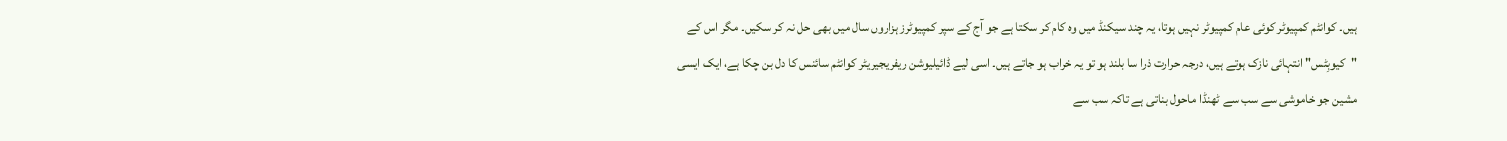ہیں۔ کوانٹم کمپیوٹر کوئی عام کمپیوٹر نہیں ہوتا، یہ چند سیکنڈ میں وہ کام کر سکتا ہے جو آج کے سپر کمپیوٹرز ہزاروں سال میں بھی حل نہ کر سکیں۔ مگر اس کے "کیوبِٹس" انتہائی نازک ہوتے ہیں، درجہ حرارت ذرا سا بلند ہو تو یہ خراب ہو جاتے ہیں۔ اسی لیے ڈائیلیوشن ریفریجیریٹر کوانٹم سائنس کا دل بن چکا ہے، ایک ایسی مشین جو خاموشی سے سب سے ٹھنڈا ماحول بناتی ہے تاکہ سب سے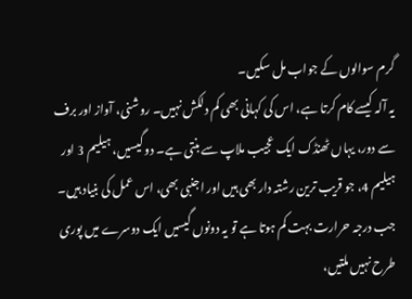گرم سوالوں کے جواب مل سکیں۔
یہ آلہ کیسے کام کرتا ہے، اس کی کہانی بھی کم دلکش نہیں۔ روشنی، آواز اور برف سے دور، یہاں ٹھنڈک ایک عجیب ملاپ سے بنتی ہے۔ دو گیسیں، ہیلیم 3 اور ہیلیم 4، جو قریب ترین رشتہ دار بھی ہیں اور اجنبی بھی، اس عمل کی بنیاد ہیں۔ جب درجہ حرارت بہت کم ہوتا ہے تو یہ دونوں گیسیں ایک دوسرے میں پوری طرح نہیں ملتیں،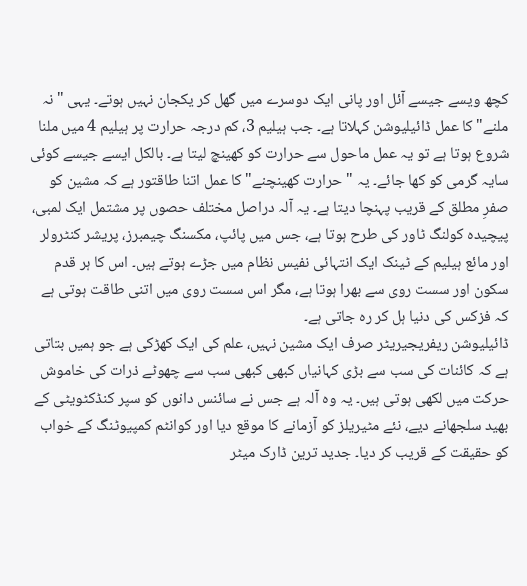کچھ ویسے جیسے آئل اور پانی ایک دوسرے میں گھل کر یکجان نہیں ہوتے۔ یہی "نہ ملنے" کا عمل ڈائیلیوشن کہلاتا ہے۔ جب ہیلیم 3، کم درجہ حرارت پر ہیلیم 4 میں ملنا شروع ہوتا ہے تو یہ عمل ماحول سے حرارت کو کھینچ لیتا ہے۔ بالکل ایسے جیسے کوئی سایہ گرمی کو کھا جائے۔ یہ "حرارت کھینچنے" کا عمل اتنا طاقتور ہے کہ مشین کو صفرِ مطلق کے قریب پہنچا دیتا ہے۔ یہ آلہ دراصل مختلف حصوں پر مشتمل ایک لمبی، پیچیدہ کولنگ ٹاور کی طرح ہوتا ہے، جس میں پائپ، مکسنگ چیمبرز، پریشر کنٹرولر اور مائع ہیلیم کے ٹینک ایک انتہائی نفیس نظام میں جڑے ہوتے ہیں۔ اس کا ہر قدم سکون اور سست روی سے بھرا ہوتا ہے، مگر اس سست روی میں اتنی طاقت ہوتی ہے کہ فزکس کی دنیا ہل کر رہ جاتی ہے۔
ڈائیلیوشن ریفریجیریٹر صرف ایک مشین نہیں، علم کی ایک کھڑکی ہے جو ہمیں بتاتی ہے کہ کائنات کی سب سے بڑی کہانیاں کبھی کبھی سب سے چھوٹے ذرات کی خاموش حرکت میں لکھی ہوتی ہیں۔ یہ وہ آلہ ہے جس نے سائنس دانوں کو سپر کنڈکٹویٹی کے بھید سلجھانے دیے، نئے مٹیریلز کو آزمانے کا موقع دیا اور کوانٹم کمپیوٹنگ کے خواب کو حقیقت کے قریب کر دیا۔ جدید ترین ڈارک میٹر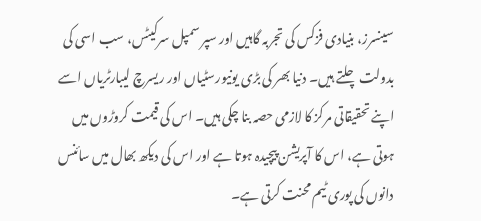سینسرز، بنیادی فزکس کی تجربہ گاہیں اور سپر سمپل سرکیٹس، سب اسی کی بدولت چلتے ہیں۔ دنیا بھر کی بڑی یونیورسٹیاں اور ریسرچ لیبارٹریاں اسے اپنے تحقیقاتی مرکز کا لازمی حصہ بنا چکی ہیں۔ اس کی قیمت کروڑوں میں ہوتی ہے، اس کا آپریشن پیچیدہ ہوتا ہے اور اس کی دیکھ بھال میں سائنس دانوں کی پوری ٹیم محنت کرتی ہے۔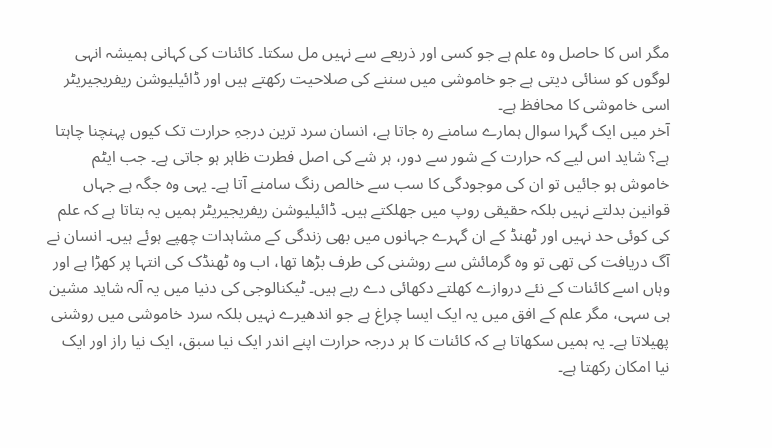مگر اس کا حاصل وہ علم ہے جو کسی اور ذریعے سے نہیں مل سکتا۔ کائنات کی کہانی ہمیشہ انہی لوگوں کو سنائی دیتی ہے جو خاموشی میں سننے کی صلاحیت رکھتے ہیں اور ڈائیلیوشن ریفریجیریٹر اسی خاموشی کا محافظ ہے۔
آخر میں ایک گہرا سوال ہمارے سامنے رہ جاتا ہے، انسان سرد ترین درجہِ حرارت تک کیوں پہنچنا چاہتا ہے؟ شاید اس لیے کہ حرارت کے شور سے دور، ہر شے کی اصل فطرت ظاہر ہو جاتی ہے۔ جب ایٹم خاموش ہو جائیں تو ان کی موجودگی کا سب سے خالص رنگ سامنے آتا ہے۔ یہی وہ جگہ ہے جہاں قوانین بدلتے نہیں بلکہ حقیقی روپ میں جھلکتے ہیں۔ ڈائیلیوشن ریفریجیریٹر ہمیں یہ بتاتا ہے کہ علم کی کوئی حد نہیں اور ٹھنڈ کے ان گہرے جہانوں میں بھی زندگی کے مشاہدات چھپے ہوئے ہیں۔ انسان نے آگ دریافت کی تھی تو وہ گرمائش سے روشنی کی طرف بڑھا تھا، اب وہ ٹھنڈک کی انتہا پر کھڑا ہے اور وہاں اسے کائنات کے نئے دروازے کھلتے دکھائی دے رہے ہیں۔ ٹیکنالوجی کی دنیا میں یہ آلہ شاید مشین ہی سہی، مگر علم کے افق میں یہ ایک ایسا چراغ ہے جو اندھیرے نہیں بلکہ سرد خاموشی میں روشنی پھیلاتا ہے۔ یہ ہمیں سکھاتا ہے کہ کائنات کا ہر درجہ حرارت اپنے اندر ایک نیا سبق، ایک نیا راز اور ایک نیا امکان رکھتا ہے۔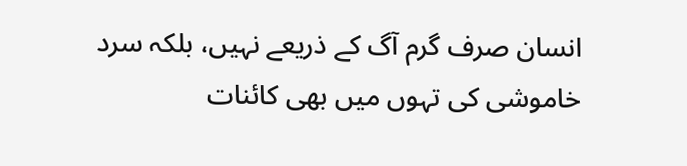انسان صرف گرم آگ کے ذریعے نہیں، بلکہ سرد خاموشی کی تہوں میں بھی کائنات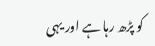کو پڑھ رہا ہے اور یہی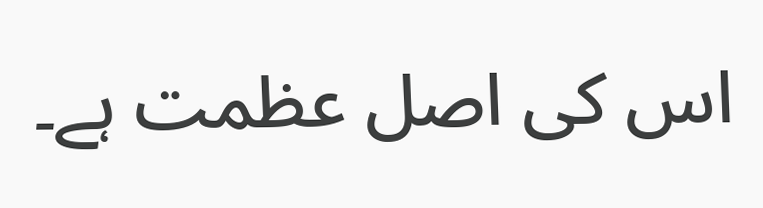اس کی اصل عظمت ہے۔